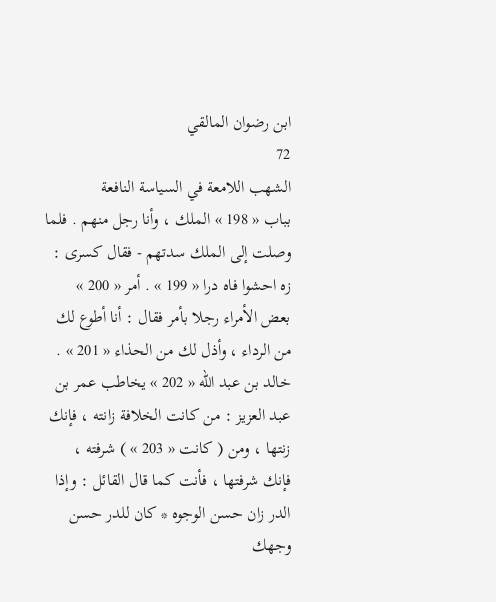ابن رضوان المالقي
72
الشهب اللامعة في السياسة النافعة
بباب « 198 » الملك ، وأنا رجل منهم . فلما وصلت إلى الملك سدتهم - فقال كسرى : زه احشوا فاه درا « 199 » . أمر « 200 » بعض الأمراء رجلا بأمر فقال : أنا أطوع لك من الرداء ، وأذل لك من الحذاء « 201 » . خالد بن عبد اللّه « 202 » يخاطب عمر بن عبد العزيز : من كانت الخلافة زانته ، فإنك زنتها ، ومن ( كانت « 203 » ) شرفته ، فإنك شرفتها ، فأنت كما قال القائل : وإذا الدر زان حسن الوجوه * كان للدر حسن وجهك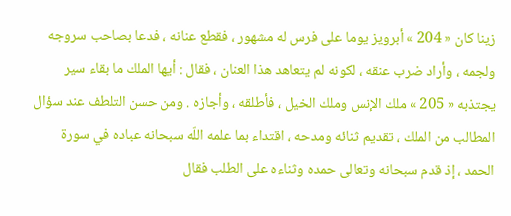زينا كان « 204 » أبرويز يوما على فرس له مشهور ، فقطع عنانه ، فدعا بصاحب سروجه ولجمه ، وأراد ضرب عنقه ، لكونه لم يتعاهد هذا العنان ، فقال : أيها الملك ما بقاء سير يجتذبه « 205 » ملك الإنس وملك الخيل ، فأطلقه ، وأجازه . ومن حسن التلطف عند سؤال المطالب من الملك ، تقديم ثنائه ومدحه ، اقتداء بما علمه اللّه سبحانه عباده في سورة الحمد ، إذ قدم سبحانه وتعالى حمده وثناءه على الطلب فقال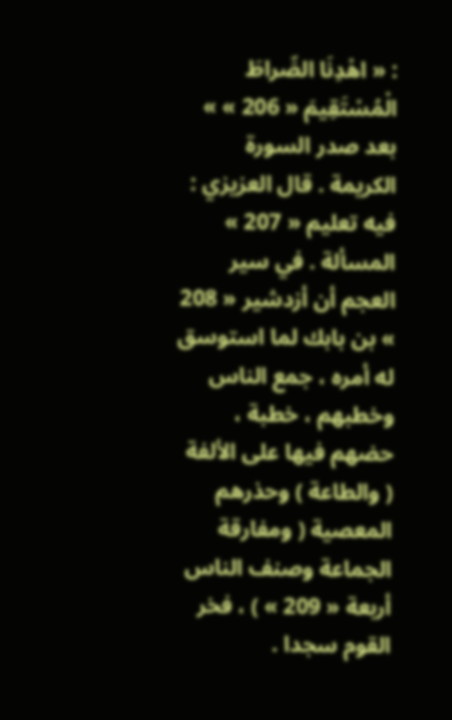: « اهْدِنَا الصِّراطَ الْمُسْتَقِيمَ « 206 » » بعد صدر السورة الكريمة . قال العزيزي : فيه تعليم « 207 » المسألة . في سير العجم أن أزدشير « 208 » بن بابك لما استوسق له أمره ، جمع الناس وخطبهم ، خطبة ، حضهم فيها على الألفة ( والطاعة ) وحذرهم المعصية ( ومفارقة الجماعة وصنف الناس أربعة « 209 » ) ، فخر القوم سجدا .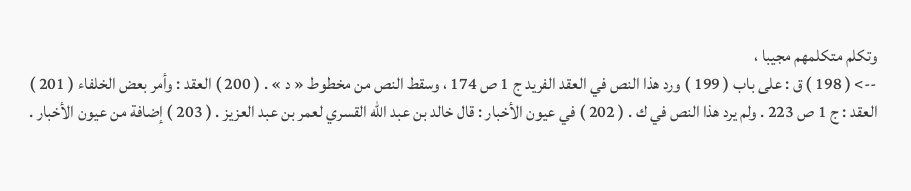وتكلم متكلمهم مجيبا ،
--> ( 198 ) ق : على باب ( 199 ) ورد هذا النص في العقد الفريد ج 1 ص 174 ، وسقط النص من مخطوط « د » . ( 200 ) العقد : وأمر بعض الخلفاء ( 201 ) العقد : ج 1 ص 223 . ولم يرد هذا النص في ك . ( 202 ) في عيون الأخبار : قال خالد بن عبد اللّه القسري لعمر بن عبد العزيز . ( 203 ) إضافة من عيون الأخبار .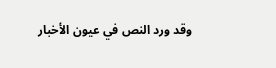وقد ورد النص في عيون الأخبار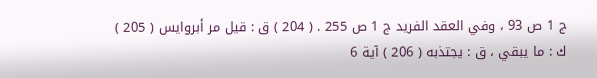ج 1 ص 93 ، وفي العقد الفريد ج 1 ص 255 . ( 204 ) ق : قيل مر أبروايس ( 205 ) ك : ما يبقي ، ق : يجتذبه ( 206 ) آية 6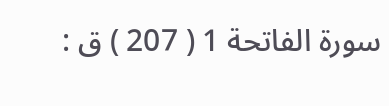سورة الفاتحة 1 ( 207 ) ق :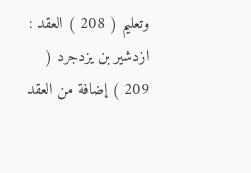وتعليم ( 208 ) العقد : ازدشير بن يزدجرد ( 209 ) إضافة من العقد